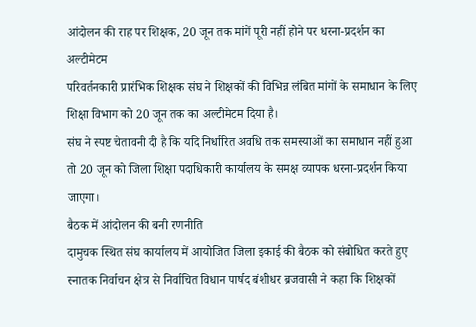आंदोलन की राह पर शिक्षक, 20 जून तक मांगें पूरी नहीं होने पर धरना-प्रदर्शन का अल्टीमेटम
परिवर्तनकारी प्रारंभिक शिक्षक संघ ने शिक्षकों की विभिन्न लंबित मांगों के समाधान के लिए शिक्षा विभाग को 20 जून तक का अल्टीमेटम दिया है।
संघ ने स्पष्ट चेतावनी दी है कि यदि निर्धारित अवधि तक समस्याओं का समाधान नहीं हुआ तो 20 जून को जिला शिक्षा पदाधिकारी कार्यालय के समक्ष व्यापक धरना-प्रदर्शन किया जाएगा।
बैठक में आंदोलन की बनी रणनीति
दामुचक स्थित संघ कार्यालय में आयोजित जिला इकाई की बैठक को संबोधित करते हुए स्नातक निर्वाचन क्षेत्र से निर्वाचित विधान पार्षद बंशीधर ब्रजवासी ने कहा कि शिक्षकों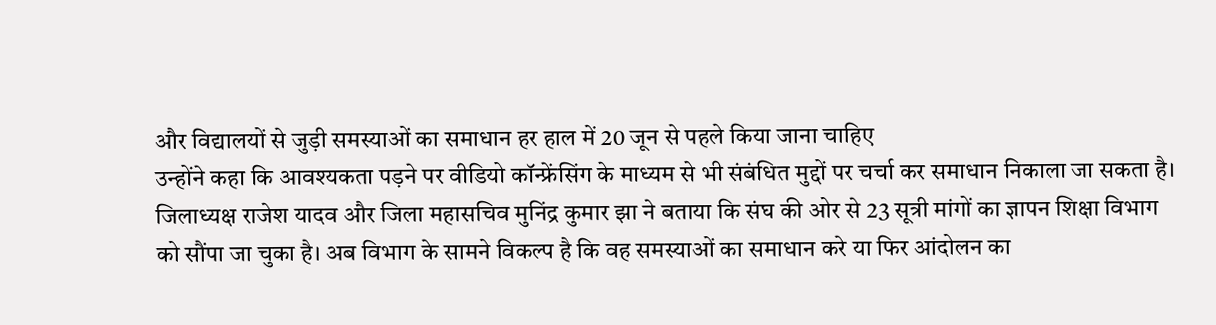और विद्यालयों से जुड़ी समस्याओं का समाधान हर हाल में 20 जून से पहले किया जाना चाहिए
उन्होंने कहा कि आवश्यकता पड़ने पर वीडियो कॉन्फ्रेंसिंग के माध्यम से भी संबंधित मुद्दों पर चर्चा कर समाधान निकाला जा सकता है।
जिलाध्यक्ष राजेश यादव और जिला महासचिव मुनिंद्र कुमार झा ने बताया कि संघ की ओर से 23 सूत्री मांगों का ज्ञापन शिक्षा विभाग को सौंपा जा चुका है। अब विभाग के सामने विकल्प है कि वह समस्याओं का समाधान करे या फिर आंदोलन का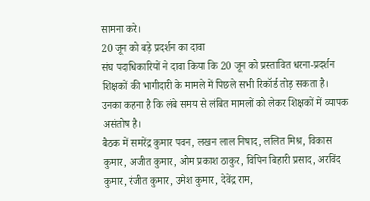सामना करे।
20 जून को बड़े प्रदर्शन का दावा
संघ पदाधिकारियों ने दावा किया कि 20 जून को प्रस्तावित धरना-प्रदर्शन शिक्षकों की भागीदारी के मामले में पिछले सभी रिकॉर्ड तोड़ सकता है। उनका कहना है कि लंबे समय से लंबित मामलों को लेकर शिक्षकों में व्यापक असंतोष है।
बैठक में समरेंद्र कुमार पवन, लखन लाल निषाद, ललित मिश्र, विकास कुमार, अजीत कुमार, ओम प्रकाश ठाकुर, विपिन बिहारी प्रसाद, अरविंद कुमार, रंजीत कुमार, उमेश कुमार, देवेंद्र राम,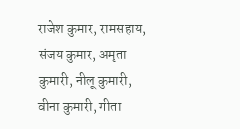राजेश कुमार, रामसहाय, संजय कुमार, अमृता कुमारी, नीलू कुमारी, वीना कुमारी, गीता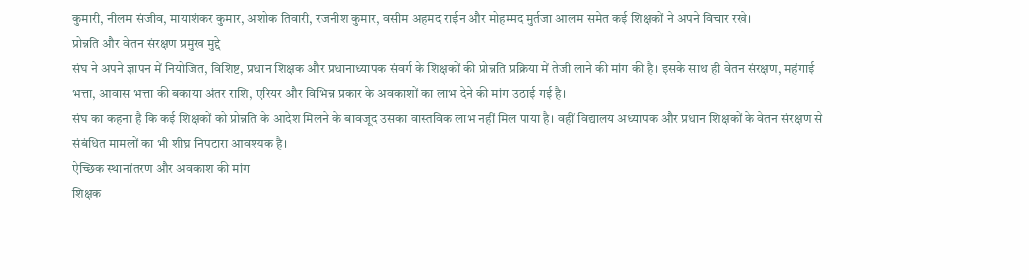कुमारी, नीलम संजीव, मायाशंकर कुमार, अशोक तिवारी, रजनीश कुमार, वसीम अहमद राईन और मोहम्मद मुर्तजा आलम समेत कई शिक्षकों ने अपने विचार रखे।
प्रोन्नति और वेतन संरक्षण प्रमुख मुद्दे
संघ ने अपने ज्ञापन में नियोजित, विशिष्ट, प्रधान शिक्षक और प्रधानाध्यापक संवर्ग के शिक्षकों की प्रोन्नति प्रक्रिया में तेजी लाने की मांग की है। इसके साथ ही वेतन संरक्षण, महंगाई भत्ता, आवास भत्ता की बकाया अंतर राशि, एरियर और विभिन्न प्रकार के अवकाशों का लाभ देने की मांग उठाई गई है।
संघ का कहना है कि कई शिक्षकों को प्रोन्नति के आदेश मिलने के बावजूद उसका वास्तविक लाभ नहीं मिल पाया है। वहीं विद्यालय अध्यापक और प्रधान शिक्षकों के वेतन संरक्षण से संबंधित मामलों का भी शीघ्र निपटारा आवश्यक है।
ऐच्छिक स्थानांतरण और अवकाश की मांग
शिक्षक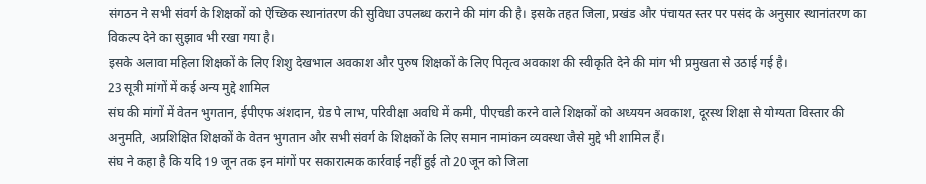संगठन ने सभी संवर्ग के शिक्षकों को ऐच्छिक स्थानांतरण की सुविधा उपलब्ध कराने की मांग की है। इसके तहत जिला, प्रखंड और पंचायत स्तर पर पसंद के अनुसार स्थानांतरण का विकल्प देने का सुझाव भी रखा गया है।
इसके अलावा महिला शिक्षकों के लिए शिशु देखभाल अवकाश और पुरुष शिक्षकों के लिए पितृत्व अवकाश की स्वीकृति देने की मांग भी प्रमुखता से उठाई गई है।
23 सूत्री मांगों में कई अन्य मुद्दे शामिल
संघ की मांगों में वेतन भुगतान, ईपीएफ अंशदान, ग्रेड पे लाभ, परिवीक्षा अवधि में कमी, पीएचडी करने वाले शिक्षकों को अध्ययन अवकाश, दूरस्थ शिक्षा से योग्यता विस्तार की अनुमति, अप्रशिक्षित शिक्षकों के वेतन भुगतान और सभी संवर्ग के शिक्षकों के लिए समान नामांकन व्यवस्था जैसे मुद्दे भी शामिल हैं।
संघ ने कहा है कि यदि 19 जून तक इन मांगों पर सकारात्मक कार्रवाई नहीं हुई तो 20 जून को जिला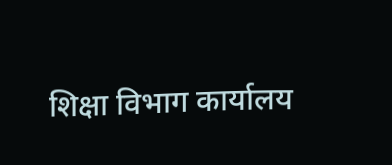शिक्षा विभाग कार्यालय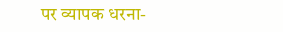पर व्यापक धरना-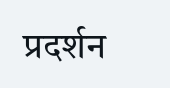प्रदर्शन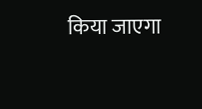किया जाएगा